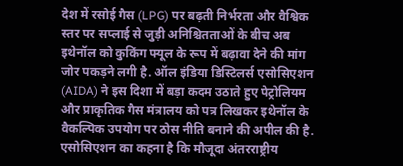देश में रसोई गैस (LPG) पर बढ़ती निर्भरता और वैश्विक स्तर पर सप्लाई से जुड़ी अनिश्चितताओं के बीच अब इथेनॉल को कुकिंग फ्यूल के रूप में बढ़ावा देने की मांग जोर पकड़ने लगी है. ऑल इंडिया डिस्टिलर्स एसोसिएशन (AIDA) ने इस दिशा में बड़ा कदम उठाते हुए पेट्रोलियम और प्राकृतिक गैस मंत्रालय को पत्र लिखकर इथेनॉल के वैकल्पिक उपयोग पर ठोस नीति बनाने की अपील की है.
एसोसिएशन का कहना है कि मौजूदा अंतरराष्ट्रीय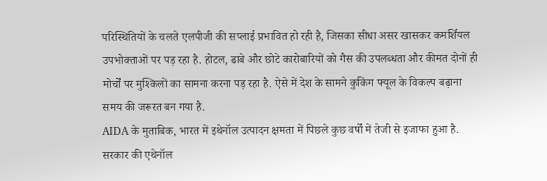परिस्थितियों के चलते एलपीजी की सप्लाई प्रभावित हो रही है, जिसका सीधा असर खासकर कमर्शियल उपभोक्ताओं पर पड़ रहा है. होटल, ढाबे और छोटे कारोबारियों को गैस की उपलब्धता और कीमत दोनों ही मोर्चों पर मुश्किलों का सामना करना पड़ रहा है. ऐसे में देश के सामने कुकिंग फ्यूल के विकल्प बढ़ाना समय की जरूरत बन गया है.
AIDA के मुताबिक, भारत में इथेनॉल उत्पादन क्षमता में पिछले कुछ वर्षों में तेजी से इजाफा हुआ है. सरकार की एथेनॉल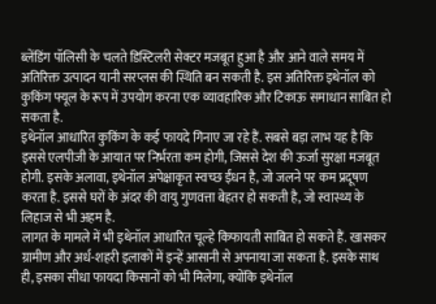ब्लेंडिंग पॉलिसी के चलते डिस्टिलरी सेक्टर मजबूत हुआ है और आने वाले समय में अतिरिक्त उत्पादन यानी सरप्लस की स्थिति बन सकती है. इस अतिरिक्त इथेनॉल को कुकिंग फ्यूल के रूप में उपयोग करना एक व्यावहारिक और टिकाऊ समाधान साबित हो सकता है.
इथेनॉल आधारित कुकिंग के कई फायदे गिनाए जा रहे हैं. सबसे बड़ा लाभ यह है कि इससे एलपीजी के आयात पर निर्भरता कम होगी, जिससे देश की ऊर्जा सुरक्षा मजबूत होगी. इसके अलावा, इथेनॉल अपेक्षाकृत स्वच्छ ईंधन है, जो जलने पर कम प्रदूषण करता है. इससे घरों के अंदर की वायु गुणवत्ता बेहतर हो सकती है, जो स्वास्थ्य के लिहाज से भी अहम है.
लागत के मामले में भी इथेनॉल आधारित चूल्हे किफायती साबित हो सकते हैं. खासकर ग्रामीण और अर्ध-शहरी इलाकों में इन्हें आसानी से अपनाया जा सकता है. इसके साथ ही, इसका सीधा फायदा किसानों को भी मिलेगा, क्योंकि इथेनॉल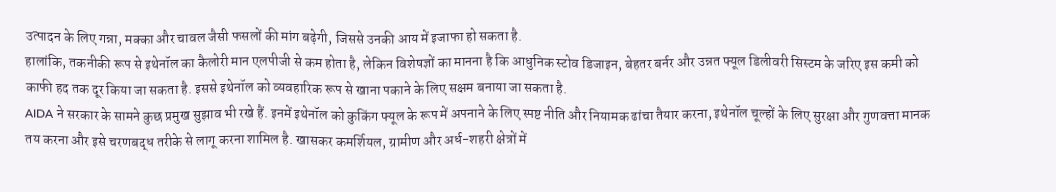उत्पादन के लिए गन्ना, मक्का और चावल जैसी फसलों की मांग बढ़ेगी, जिससे उनकी आय में इजाफा हो सकता है.
हालांकि, तकनीकी रूप से इथेनॉल का कैलोरी मान एलपीजी से कम होता है, लेकिन विशेषज्ञों का मानना है कि आधुनिक स्टोव डिजाइन, बेहतर बर्नर और उन्नत फ्यूल डिलीवरी सिस्टम के जरिए इस कमी को काफी हद तक दूर किया जा सकता है. इससे इथेनॉल को व्यवहारिक रूप से खाना पकाने के लिए सक्षम बनाया जा सकता है.
AIDA ने सरकार के सामने कुछ प्रमुख सुझाव भी रखे हैं. इनमें इथेनॉल को कुकिंग फ्यूल के रूप में अपनाने के लिए स्पष्ट नीति और नियामक ढांचा तैयार करना, इथेनॉल चूल्हों के लिए सुरक्षा और गुणवत्ता मानक तय करना और इसे चरणबद्ध तरीके से लागू करना शामिल है. खासकर कमर्शियल, ग्रामीण और अर्ध-शहरी क्षेत्रों में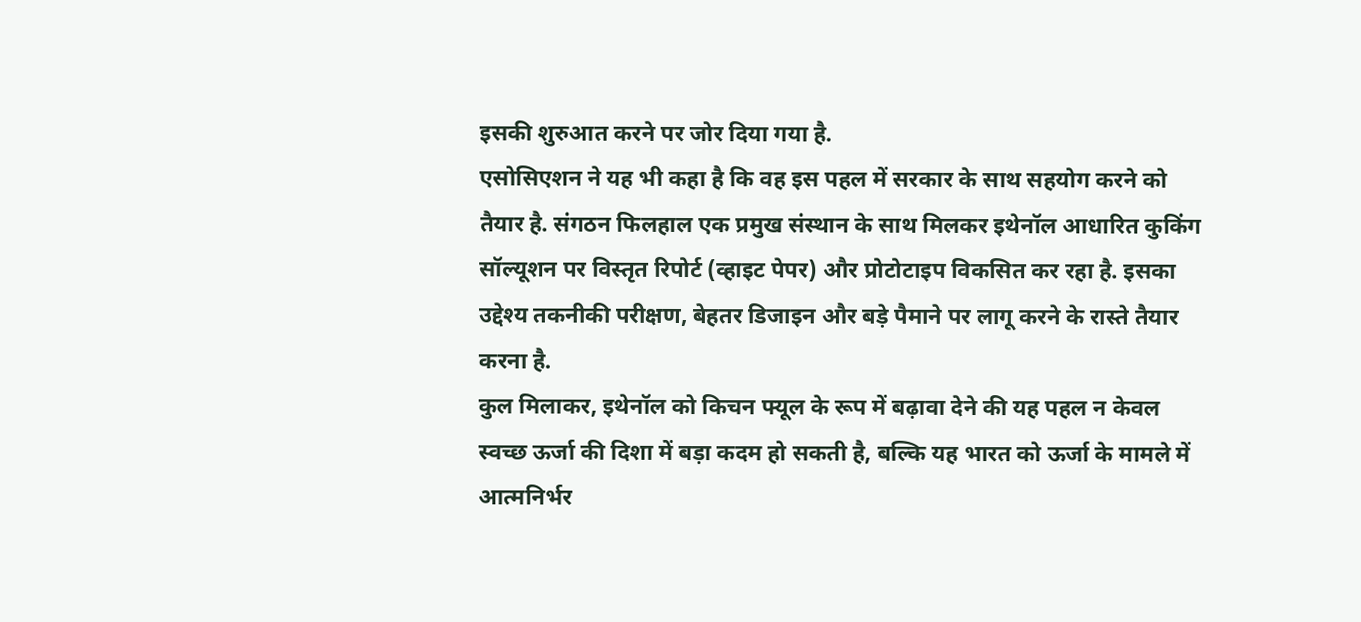इसकी शुरुआत करने पर जोर दिया गया है.
एसोसिएशन ने यह भी कहा है कि वह इस पहल में सरकार के साथ सहयोग करने को तैयार है. संगठन फिलहाल एक प्रमुख संस्थान के साथ मिलकर इथेनॉल आधारित कुकिंग सॉल्यूशन पर विस्तृत रिपोर्ट (व्हाइट पेपर) और प्रोटोटाइप विकसित कर रहा है. इसका उद्देश्य तकनीकी परीक्षण, बेहतर डिजाइन और बड़े पैमाने पर लागू करने के रास्ते तैयार करना है.
कुल मिलाकर, इथेनॉल को किचन फ्यूल के रूप में बढ़ावा देने की यह पहल न केवल स्वच्छ ऊर्जा की दिशा में बड़ा कदम हो सकती है, बल्कि यह भारत को ऊर्जा के मामले में आत्मनिर्भर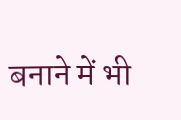बनाने में भी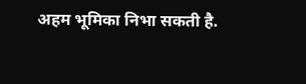अहम भूमिका निभा सकती है.